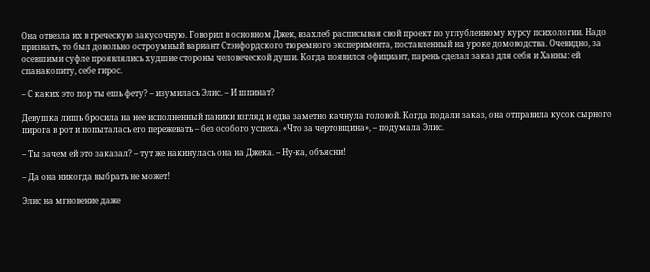Она отвезла их в греческую закусочную. Говорил в основном Джек, взахлеб расписывая свой проект по углубленному курсу психологии. Надо признать, то был довольно остроумный вариант Стэнфордского тюремного эксперимента, поставленный на уроке домоводства. Очевидно, за осевшими суфле проявлялись худшие стороны человеческой души. Когда появился официант, парень сделал заказ для себя и Ханны: ей спанакопиту, себе гирос.

– С каких это пор ты ешь фету? – изумилась Элис. – И шпинат?

Девушка лишь бросила на нее исполненный паники взгляд и едва заметно качнула головой. Когда подали заказ, она отправила кусок сырного пирога в рот и попыталась его пережевать – без особого успеха. «Что за чертовщина», – подумала Элис.

– Ты зачем ей это заказал? – тут же накинулась она на Джека. – Ну-ка, объясни!

– Да она никогда выбрать не может!

Элис на мгновение даже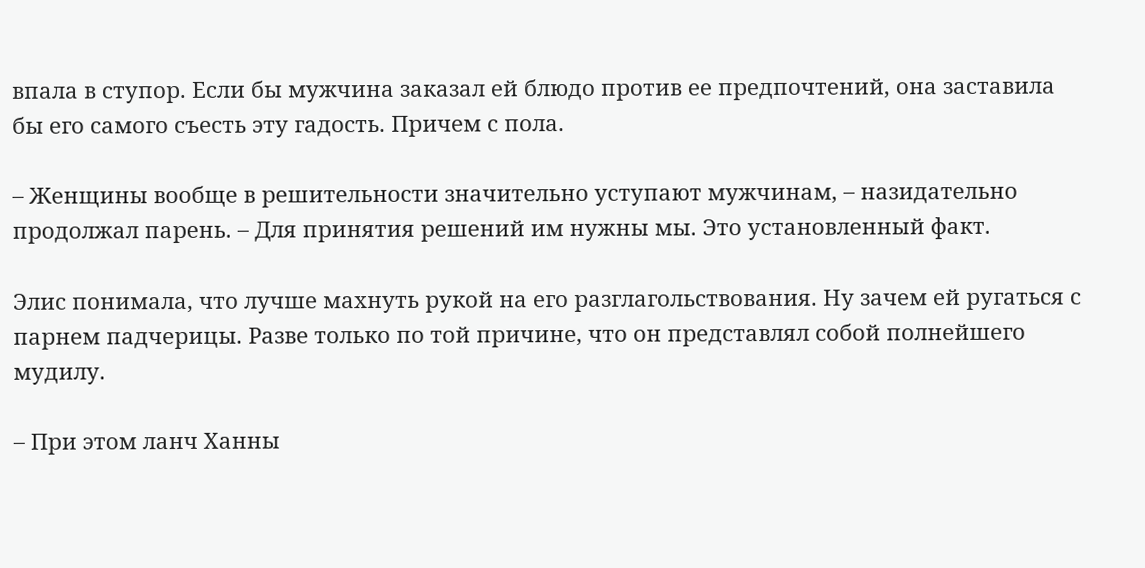впала в ступор. Если бы мужчина заказал ей блюдо против ее предпочтений, она заставила бы его самого съесть эту гадость. Причем с пола.

– Женщины вообще в решительности значительно уступают мужчинам, – назидательно продолжал парень. – Для принятия решений им нужны мы. Это установленный факт.

Элис понимала, что лучше махнуть рукой на его разглагольствования. Ну зачем ей ругаться с парнем падчерицы. Разве только по той причине, что он представлял собой полнейшего мудилу.

– При этом ланч Ханны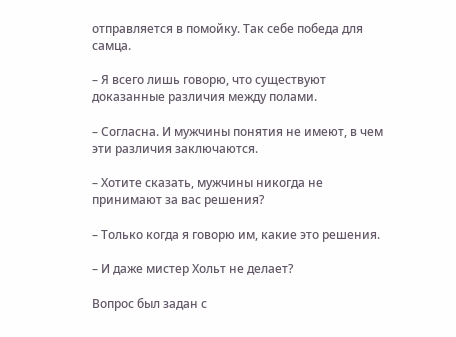отправляется в помойку. Так себе победа для самца.

– Я всего лишь говорю, что существуют доказанные различия между полами.

– Согласна. И мужчины понятия не имеют, в чем эти различия заключаются.

– Хотите сказать, мужчины никогда не принимают за вас решения?

– Только когда я говорю им, какие это решения.

– И даже мистер Хольт не делает?

Вопрос был задан с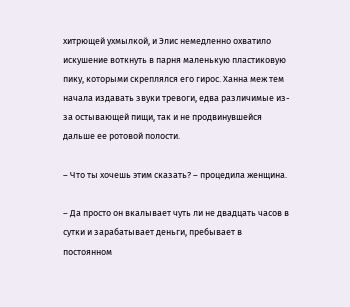хитрющей ухмылкой, и Элис немедленно охватило искушение воткнуть в парня маленькую пластиковую пику, которыми скреплялся его гирос. Ханна меж тем начала издавать звуки тревоги, едва различимые из-за остывающей пищи, так и не продвинувшейся дальше ее ротовой полости.

– Что ты хочешь этим сказать? – процедила женщина.

– Да просто он вкалывает чуть ли не двадцать часов в сутки и зарабатывает деньги, пребывает в постоянном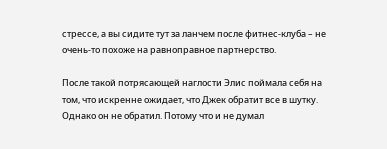стрессе, а вы сидите тут за ланчем после фитнес-клуба – не очень-то похоже на равноправное партнерство.

После такой потрясающей наглости Элис поймала себя на том, что искренне ожидает, что Джек обратит все в шутку. Однако он не обратил. Потому что и не думал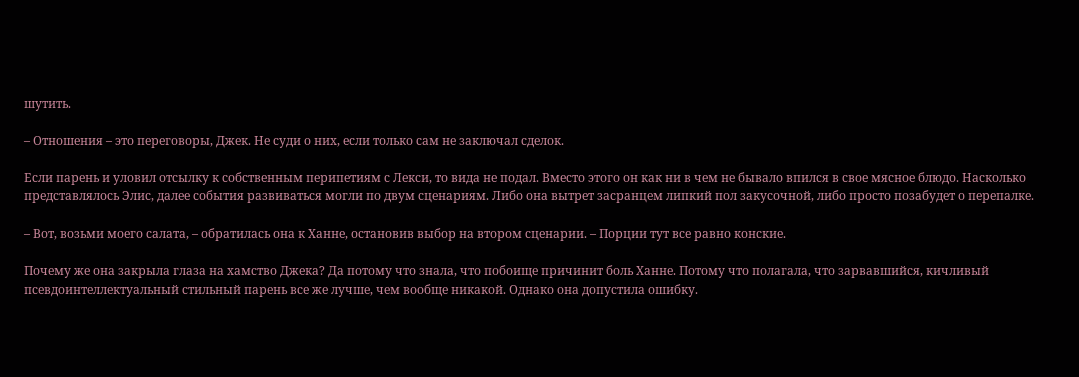шутить.

– Отношения – это переговоры, Джек. Не суди о них, если только сам не заключал сделок.

Если парень и уловил отсылку к собственным перипетиям с Лекси, то вида не подал. Вместо этого он как ни в чем не бывало впился в свое мясное блюдо. Насколько представлялось Элис, далее события развиваться могли по двум сценариям. Либо она вытрет засранцем липкий пол закусочной, либо просто позабудет о перепалке.

– Вот, возьми моего салата, – обратилась она к Ханне, остановив выбор на втором сценарии. – Порции тут все равно конские.

Почему же она закрыла глаза на хамство Джека? Да потому что знала, что побоище причинит боль Ханне. Потому что полагала, что зарвавшийся, кичливый псевдоинтеллектуальный стильный парень все же лучше, чем вообще никакой. Однако она допустила ошибку.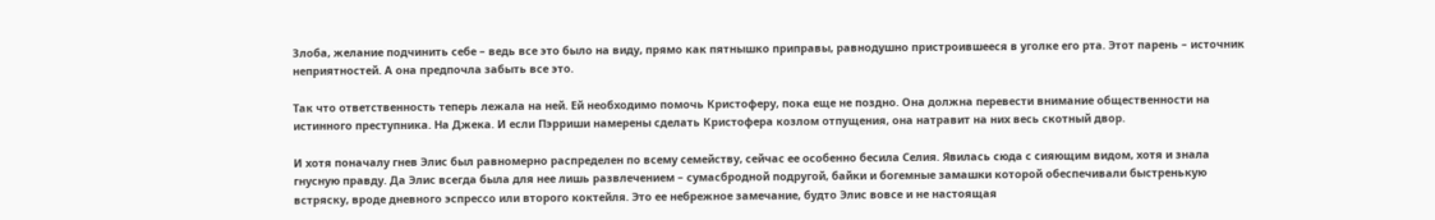Злоба, желание подчинить себе – ведь все это было на виду, прямо как пятнышко приправы, равнодушно пристроившееся в уголке его рта. Этот парень – источник неприятностей. А она предпочла забыть все это.

Так что ответственность теперь лежала на ней. Ей необходимо помочь Кристоферу, пока еще не поздно. Она должна перевести внимание общественности на истинного преступника. На Джека. И если Пэрриши намерены сделать Кристофера козлом отпущения, она натравит на них весь скотный двор.

И хотя поначалу гнев Элис был равномерно распределен по всему семейству, сейчас ее особенно бесила Селия. Явилась сюда с сияющим видом, хотя и знала гнусную правду. Да Элис всегда была для нее лишь развлечением – сумасбродной подругой, байки и богемные замашки которой обеспечивали быстренькую встряску, вроде дневного эспрессо или второго коктейля. Это ее небрежное замечание, будто Элис вовсе и не настоящая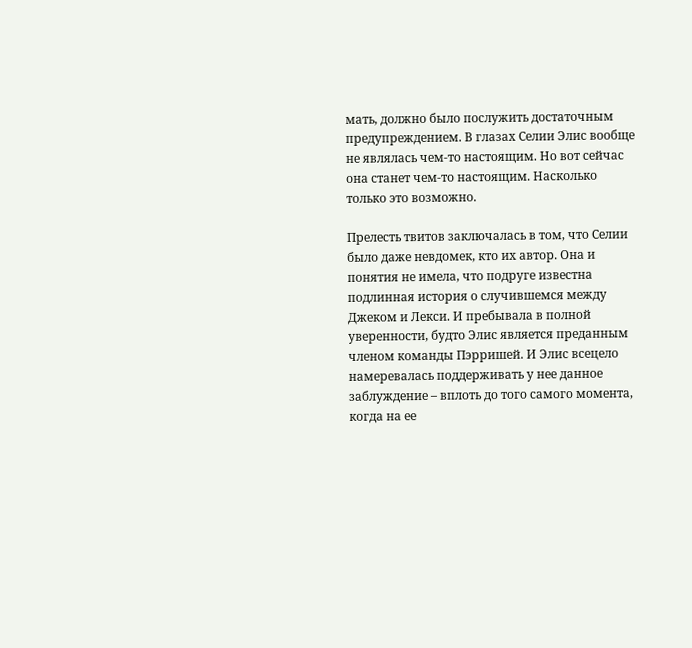мать, должно было послужить достаточным предупреждением. В глазах Селии Элис вообще не являлась чем-то настоящим. Но вот сейчас она станет чем-то настоящим. Насколько только это возможно.

Прелесть твитов заключалась в том, что Селии было даже невдомек, кто их автор. Она и понятия не имела, что подруге известна подлинная история о случившемся между Джеком и Лекси. И пребывала в полной уверенности, будто Элис является преданным членом команды Пэрришей. И Элис всецело намеревалась поддерживать у нее данное заблуждение – вплоть до того самого момента, когда на ее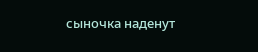сыночка наденут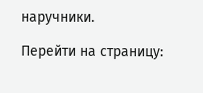наручники.

Перейти на страницу: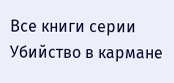Все книги серии Убийство в кармане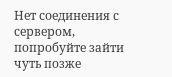Нет соединения с сервером, попробуйте зайти чуть позже